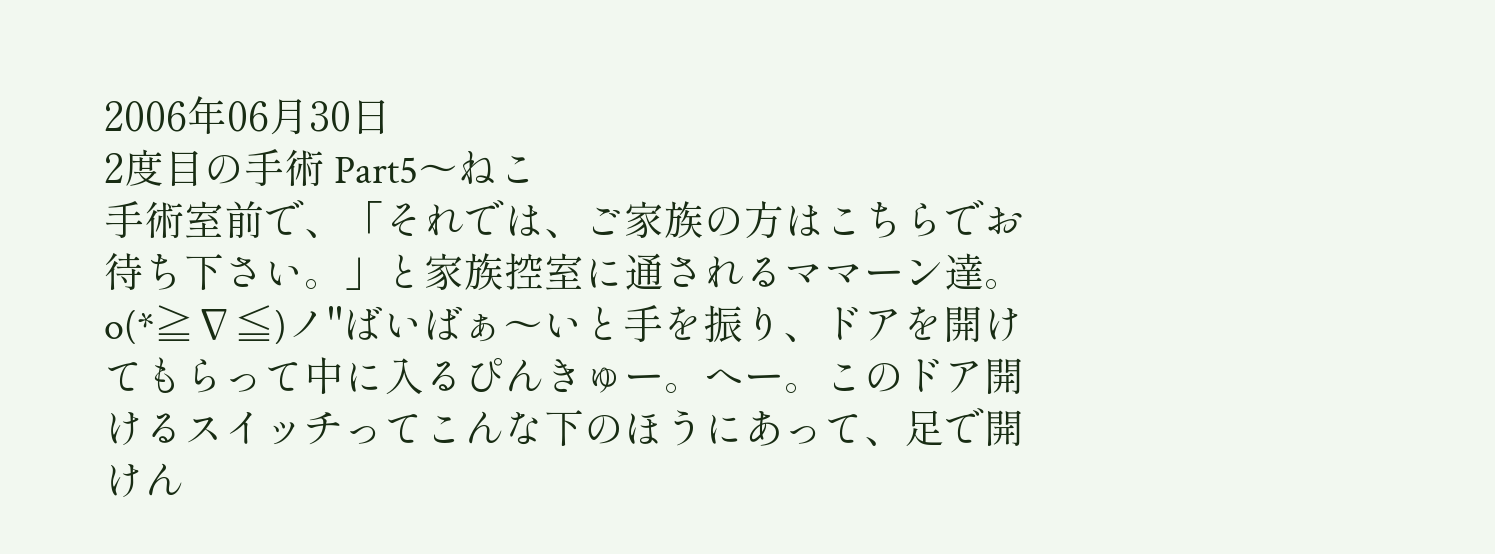2006年06月30日
2度目の手術 Part5〜ねこ
手術室前で、「それでは、ご家族の方はこちらでお待ち下さい。」と家族控室に通されるママーン達。o(*≧∇≦)ノ"ばいばぁ〜いと手を振り、ドアを開けてもらって中に入るぴんきゅー。へー。このドア開けるスイッチってこんな下のほうにあって、足で開けん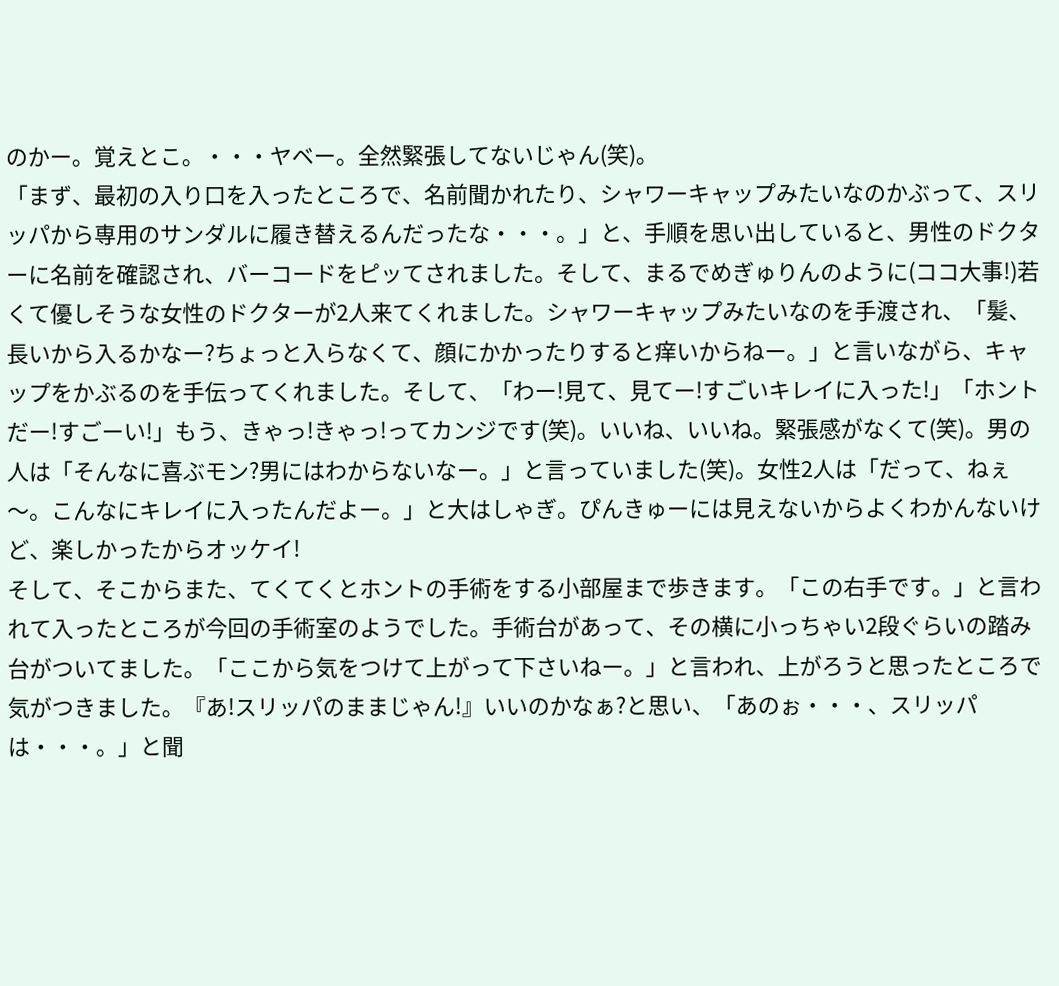のかー。覚えとこ。・・・ヤベー。全然緊張してないじゃん(笑)。
「まず、最初の入り口を入ったところで、名前聞かれたり、シャワーキャップみたいなのかぶって、スリッパから専用のサンダルに履き替えるんだったな・・・。」と、手順を思い出していると、男性のドクターに名前を確認され、バーコードをピッてされました。そして、まるでめぎゅりんのように(ココ大事!)若くて優しそうな女性のドクターが2人来てくれました。シャワーキャップみたいなのを手渡され、「髪、長いから入るかなー?ちょっと入らなくて、顔にかかったりすると痒いからねー。」と言いながら、キャップをかぶるのを手伝ってくれました。そして、「わー!見て、見てー!すごいキレイに入った!」「ホントだー!すごーい!」もう、きゃっ!きゃっ!ってカンジです(笑)。いいね、いいね。緊張感がなくて(笑)。男の人は「そんなに喜ぶモン?男にはわからないなー。」と言っていました(笑)。女性2人は「だって、ねぇ〜。こんなにキレイに入ったんだよー。」と大はしゃぎ。ぴんきゅーには見えないからよくわかんないけど、楽しかったからオッケイ!
そして、そこからまた、てくてくとホントの手術をする小部屋まで歩きます。「この右手です。」と言われて入ったところが今回の手術室のようでした。手術台があって、その横に小っちゃい2段ぐらいの踏み台がついてました。「ここから気をつけて上がって下さいねー。」と言われ、上がろうと思ったところで気がつきました。『あ!スリッパのままじゃん!』いいのかなぁ?と思い、「あのぉ・・・、スリッパは・・・。」と聞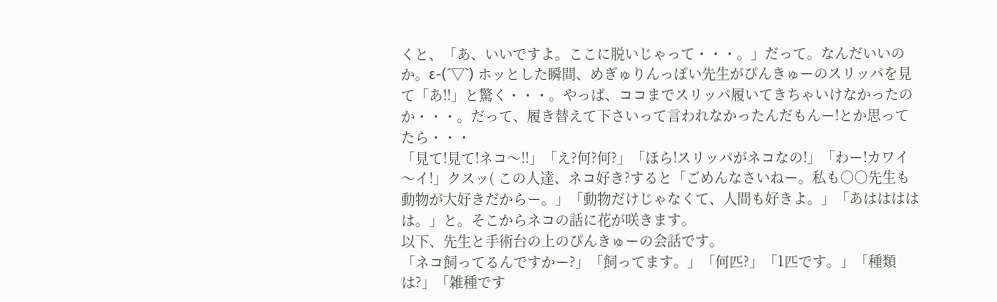くと、「あ、いいですよ。ここに脱いじゃって・・・。」だって。なんだいいのか。ε-(´▽`) ホッとした瞬間、めぎゅりんっぽい先生がぴんきゅーのスリッパを見て「あ!!」と驚く・・・。やっぱ、ココまでスリッパ履いてきちゃいけなかったのか・・・。だって、履き替えて下さいって言われなかったんだもんー!とか思ってたら・・・
「見て!見て!ネコ〜!!」「え?何?何?」「ほら!スリッパがネコなの!」「わー!カワイ〜イ!」クスッ( この人達、ネコ好き?すると「ごめんなさいねー。私も○○先生も動物が大好きだからー。」「動物だけじゃなくて、人間も好きよ。」「あははははは。」と。そこからネコの話に花が咲きます。
以下、先生と手術台の上のぴんきゅーの会話です。
「ネコ飼ってるんですかー?」「飼ってます。」「何匹?」「1匹です。」「種類は?」「雑種です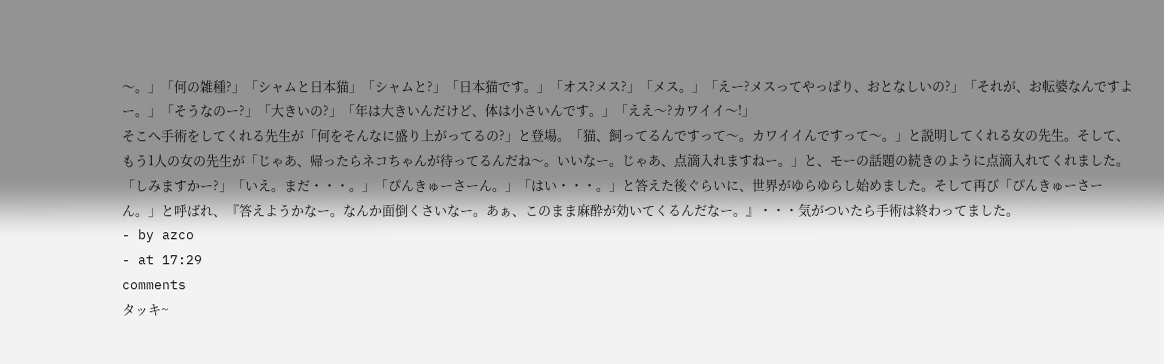〜。」「何の雑種?」「シャムと日本猫」「シャムと?」「日本猫です。」「オス?メス?」「メス。」「えー?メスってやっぱり、おとなしいの?」「それが、お転婆なんですよー。」「そうなのー?」「大きいの?」「年は大きいんだけど、体は小さいんです。」「ええ〜?カワイイ〜!」
そこへ手術をしてくれる先生が「何をそんなに盛り上がってるの?」と登場。「猫、飼ってるんですって〜。カワイイんですって〜。」と説明してくれる女の先生。そして、もう1人の女の先生が「じゃあ、帰ったらネコちゃんが待ってるんだね〜。いいなー。じゃあ、点滴入れますねー。」と、モーの話題の続きのように点滴入れてくれました。「しみますかー?」「いえ。まだ・・・。」「ぴんきゅーさーん。」「はい・・・。」と答えた後ぐらいに、世界がゆらゆらし始めました。そして再び「ぴんきゅーさーん。」と呼ばれ、『答えようかなー。なんか面倒くさいなー。あぁ、このまま麻酔が効いてくるんだなー。』・・・気がついたら手術は終わってました。
- by azco
- at 17:29
comments
タッキ~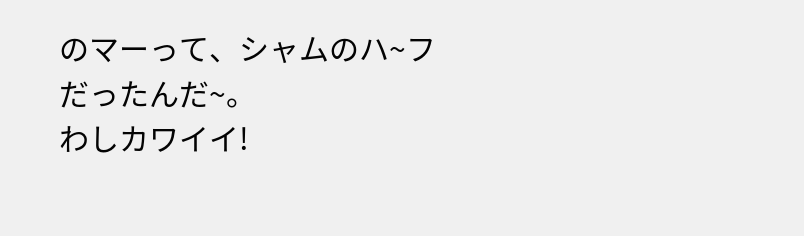のマーって、シャムのハ~フだったんだ~。
わしカワイイ!